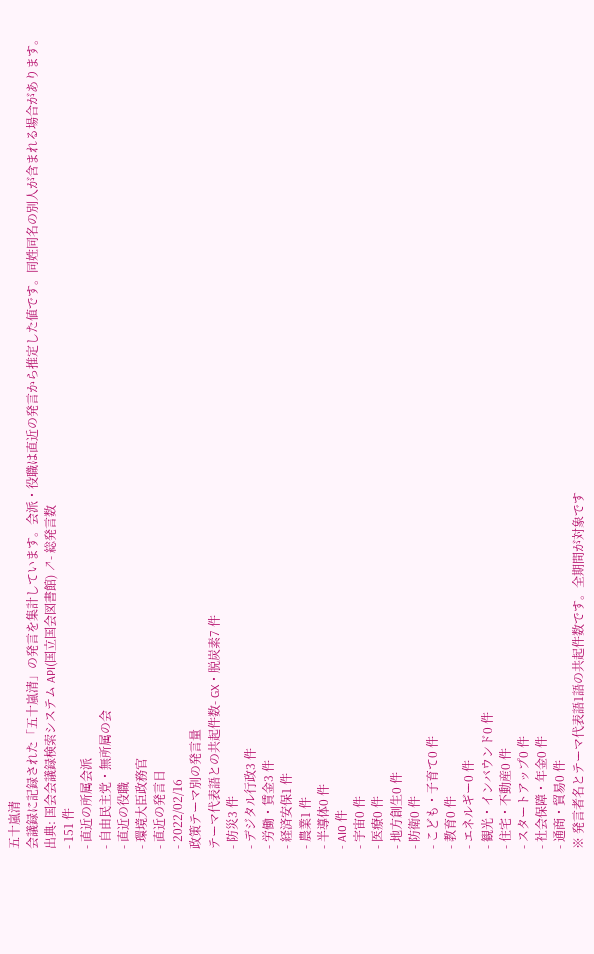五十嵐清
会議録に記録された「五十嵐清」の発言を集計しています。会派・役職は直近の発言から推定した値です。同姓同名の別人が含まれる場合があります。
出典: 国会会議録検索システム API(国立国会図書館) ↗- 総発言数
- 151 件
- 直近の所属会派
- 自由民主党・無所属の会
- 直近の役職
- 環境大臣政務官
- 直近の発言日
- 2022/02/16
政策テーマ別の発言量
テーマ代表語との共起件数- GX・脱炭素7 件
- 防災3 件
- デジタル行政3 件
- 労働・賃金3 件
- 経済安保1 件
- 農業1 件
- 半導体0 件
- AI0 件
- 宇宙0 件
- 医療0 件
- 地方創生0 件
- 防衛0 件
- こども・子育て0 件
- 教育0 件
- エネルギー0 件
- 観光・インバウンド0 件
- 住宅・不動産0 件
- スタートアップ0 件
- 社会保障・年金0 件
- 通商・貿易0 件
※ 発言者名とテーマ代表語1語の共起件数です。全期間が対象です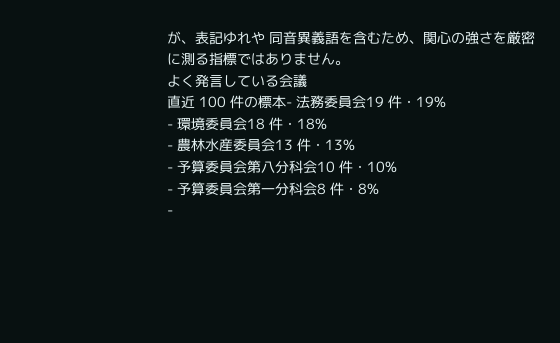が、表記ゆれや 同音異義語を含むため、関心の強さを厳密に測る指標ではありません。
よく発言している会議
直近 100 件の標本- 法務委員会19 件・19%
- 環境委員会18 件・18%
- 農林水産委員会13 件・13%
- 予算委員会第八分科会10 件・10%
- 予算委員会第一分科会8 件・8%
-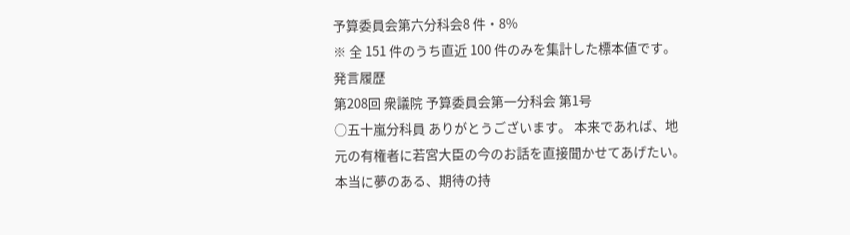予算委員会第六分科会8 件・8%
※ 全 151 件のうち直近 100 件のみを集計した標本値です。
発言履歴
第208回 衆議院 予算委員会第一分科会 第1号
○五十嵐分科員 ありがとうございます。 本来であれば、地元の有権者に若宮大臣の今のお話を直接聞かせてあげたい。本当に夢のある、期待の持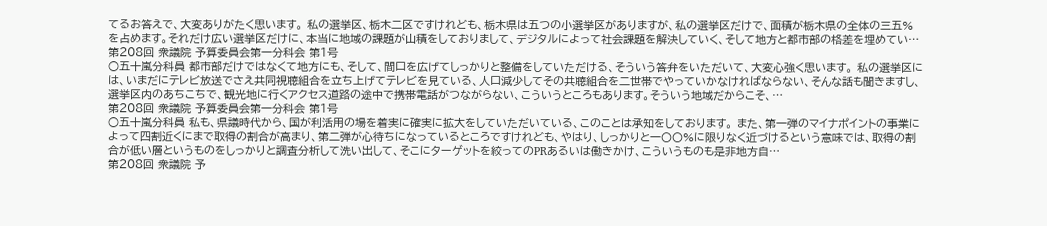てるお答えで、大変ありがたく思います。 私の選挙区、栃木二区ですけれども、栃木県は五つの小選挙区がありますが、私の選挙区だけで、面積が栃木県の全体の三五%を占めます。それだけ広い選挙区だけに、本当に地域の課題が山積をしておりまして、デジタルによって社会課題を解決していく、そして地方と都市部の格差を埋めてい…
第208回 衆議院 予算委員会第一分科会 第1号
○五十嵐分科員 都市部だけではなくて地方にも、そして、間口を広げてしっかりと整備をしていただける、そういう答弁をいただいて、大変心強く思います。 私の選挙区には、いまだにテレビ放送でさえ共同視聴組合を立ち上げてテレビを見ている、人口減少してその共聴組合を二世帯でやっていかなければならない、そんな話も聞きますし、選挙区内のあちこちで、観光地に行くアクセス道路の途中で携帯電話がつながらない、こういうところもあります。そういう地域だからこそ、…
第208回 衆議院 予算委員会第一分科会 第1号
○五十嵐分科員 私も、県議時代から、国が利活用の場を着実に確実に拡大をしていただいている、このことは承知をしております。 また、第一弾のマイナポイントの事業によって四割近くにまで取得の割合が高まり、第二弾が心待ちになっているところですけれども、やはり、しっかりと一〇〇%に限りなく近づけるという意味では、取得の割合が低い層というものをしっかりと調査分析して洗い出して、そこにターゲットを絞ってのPRあるいは働きかけ、こういうものも是非地方自…
第208回 衆議院 予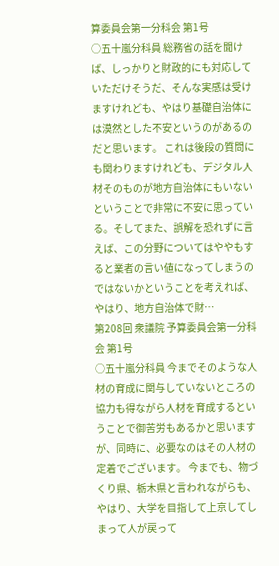算委員会第一分科会 第1号
○五十嵐分科員 総務省の話を聞けば、しっかりと財政的にも対応していただけそうだ、そんな実感は受けますけれども、やはり基礎自治体には漠然とした不安というのがあるのだと思います。 これは後段の質問にも関わりますけれども、デジタル人材そのものが地方自治体にもいないということで非常に不安に思っている。そしてまた、誤解を恐れずに言えば、この分野についてはややもすると業者の言い値になってしまうのではないかということを考えれば、やはり、地方自治体で財…
第208回 衆議院 予算委員会第一分科会 第1号
○五十嵐分科員 今までそのような人材の育成に関与していないところの協力も得ながら人材を育成するということで御苦労もあるかと思いますが、同時に、必要なのはその人材の定着でございます。 今までも、物づくり県、栃木県と言われながらも、やはり、大学を目指して上京してしまって人が戻って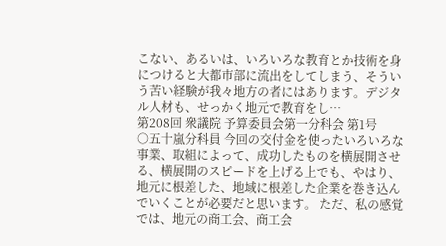こない、あるいは、いろいろな教育とか技術を身につけると大都市部に流出をしてしまう、そういう苦い経験が我々地方の者にはあります。デジタル人材も、せっかく地元で教育をし…
第208回 衆議院 予算委員会第一分科会 第1号
○五十嵐分科員 今回の交付金を使ったいろいろな事業、取組によって、成功したものを横展開させる、横展開のスピードを上げる上でも、やはり、地元に根差した、地域に根差した企業を巻き込んでいくことが必要だと思います。 ただ、私の感覚では、地元の商工会、商工会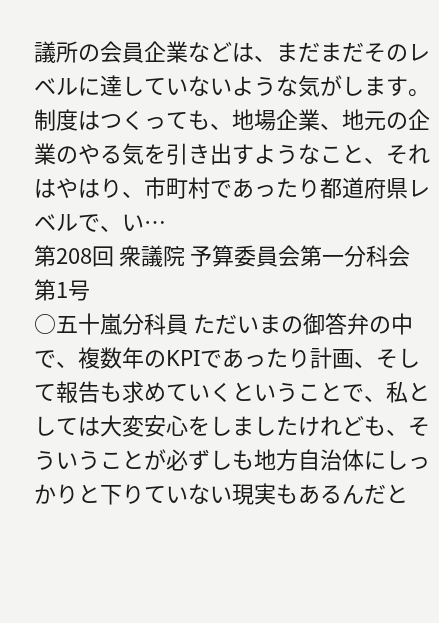議所の会員企業などは、まだまだそのレベルに達していないような気がします。制度はつくっても、地場企業、地元の企業のやる気を引き出すようなこと、それはやはり、市町村であったり都道府県レベルで、い…
第208回 衆議院 予算委員会第一分科会 第1号
○五十嵐分科員 ただいまの御答弁の中で、複数年のKPIであったり計画、そして報告も求めていくということで、私としては大変安心をしましたけれども、そういうことが必ずしも地方自治体にしっかりと下りていない現実もあるんだと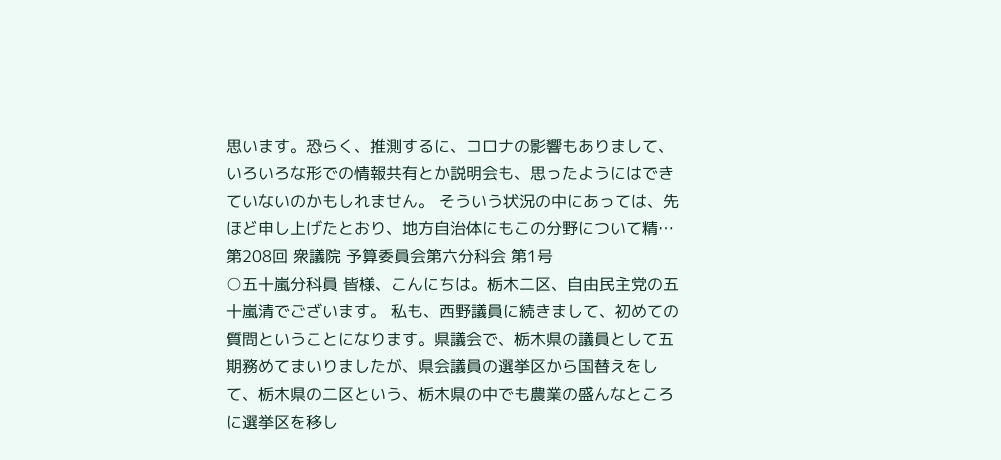思います。恐らく、推測するに、コロナの影響もありまして、いろいろな形での情報共有とか説明会も、思ったようにはできていないのかもしれません。 そういう状況の中にあっては、先ほど申し上げたとおり、地方自治体にもこの分野について精…
第208回 衆議院 予算委員会第六分科会 第1号
○五十嵐分科員 皆様、こんにちは。栃木二区、自由民主党の五十嵐清でございます。 私も、西野議員に続きまして、初めての質問ということになります。県議会で、栃木県の議員として五期務めてまいりましたが、県会議員の選挙区から国替えをして、栃木県の二区という、栃木県の中でも農業の盛んなところに選挙区を移し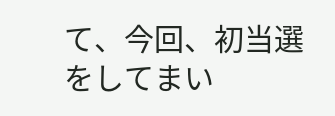て、今回、初当選をしてまい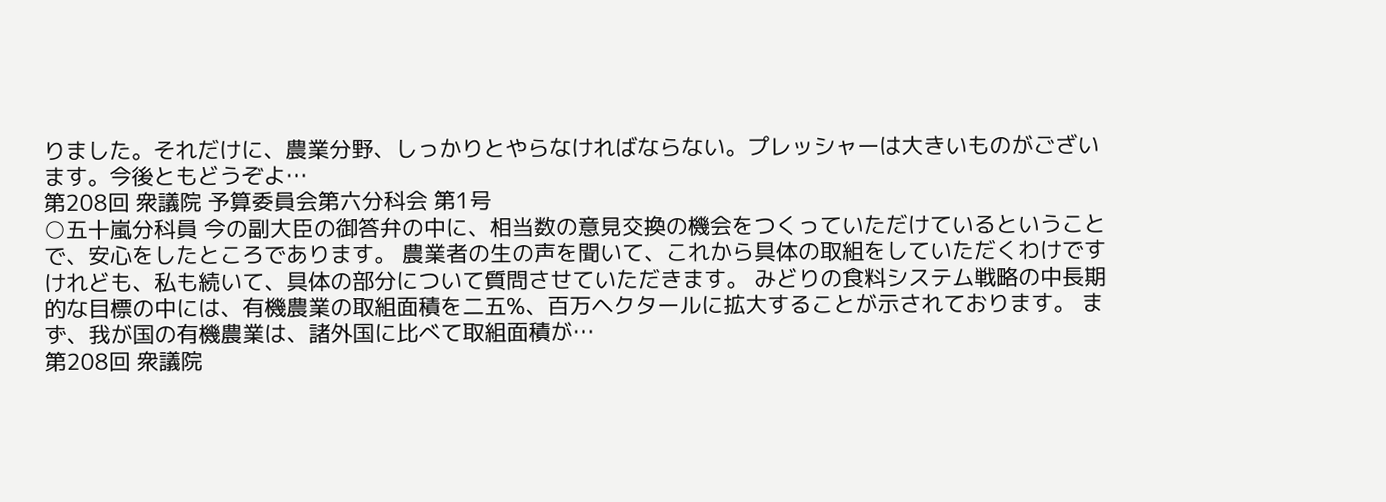りました。それだけに、農業分野、しっかりとやらなければならない。プレッシャーは大きいものがございます。今後ともどうぞよ…
第208回 衆議院 予算委員会第六分科会 第1号
○五十嵐分科員 今の副大臣の御答弁の中に、相当数の意見交換の機会をつくっていただけているということで、安心をしたところであります。 農業者の生の声を聞いて、これから具体の取組をしていただくわけですけれども、私も続いて、具体の部分について質問させていただきます。 みどりの食料システム戦略の中長期的な目標の中には、有機農業の取組面積を二五%、百万ヘクタールに拡大することが示されております。 まず、我が国の有機農業は、諸外国に比べて取組面積が…
第208回 衆議院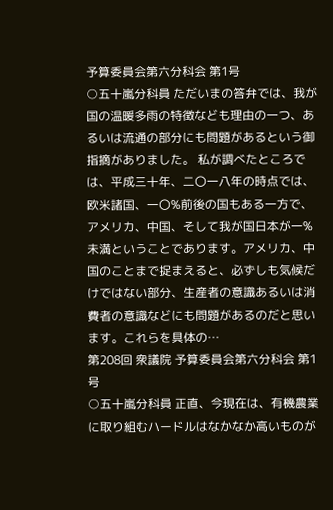予算委員会第六分科会 第1号
○五十嵐分科員 ただいまの答弁では、我が国の温暖多雨の特徴なども理由の一つ、あるいは流通の部分にも問題があるという御指摘がありました。 私が調べたところでは、平成三十年、二〇一八年の時点では、欧米諸国、一〇%前後の国もある一方で、アメリカ、中国、そして我が国日本が一%未満ということであります。アメリカ、中国のことまで捉まえると、必ずしも気候だけではない部分、生産者の意識あるいは消費者の意識などにも問題があるのだと思います。これらを具体の…
第208回 衆議院 予算委員会第六分科会 第1号
○五十嵐分科員 正直、今現在は、有機農業に取り組むハードルはなかなか高いものが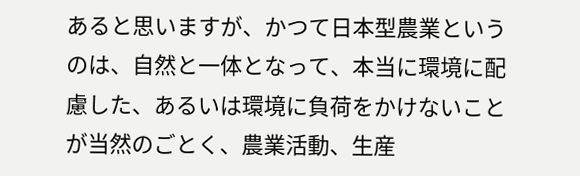あると思いますが、かつて日本型農業というのは、自然と一体となって、本当に環境に配慮した、あるいは環境に負荷をかけないことが当然のごとく、農業活動、生産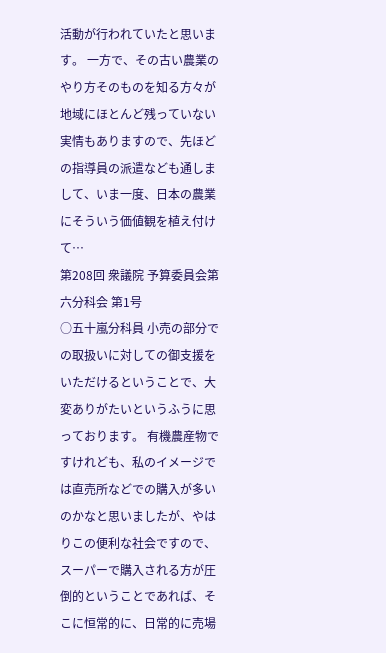活動が行われていたと思います。 一方で、その古い農業のやり方そのものを知る方々が地域にほとんど残っていない実情もありますので、先ほどの指導員の派遣なども通しまして、いま一度、日本の農業にそういう価値観を植え付けて…
第208回 衆議院 予算委員会第六分科会 第1号
○五十嵐分科員 小売の部分での取扱いに対しての御支援をいただけるということで、大変ありがたいというふうに思っております。 有機農産物ですけれども、私のイメージでは直売所などでの購入が多いのかなと思いましたが、やはりこの便利な社会ですので、スーパーで購入される方が圧倒的ということであれば、そこに恒常的に、日常的に売場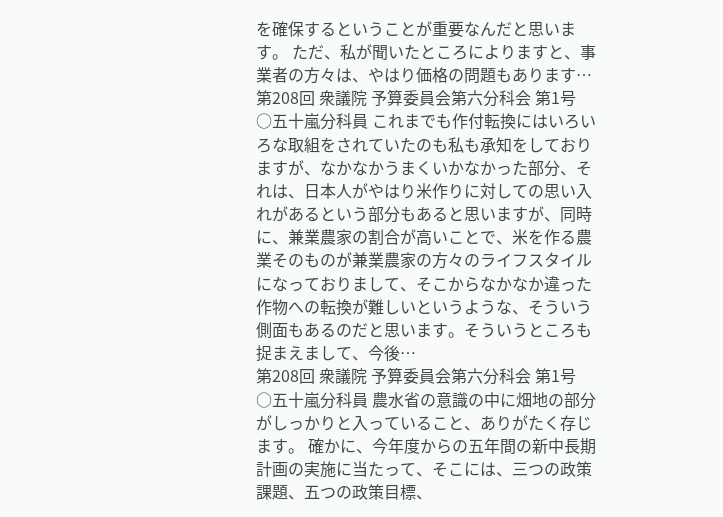を確保するということが重要なんだと思います。 ただ、私が聞いたところによりますと、事業者の方々は、やはり価格の問題もあります…
第208回 衆議院 予算委員会第六分科会 第1号
○五十嵐分科員 これまでも作付転換にはいろいろな取組をされていたのも私も承知をしておりますが、なかなかうまくいかなかった部分、それは、日本人がやはり米作りに対しての思い入れがあるという部分もあると思いますが、同時に、兼業農家の割合が高いことで、米を作る農業そのものが兼業農家の方々のライフスタイルになっておりまして、そこからなかなか違った作物への転換が難しいというような、そういう側面もあるのだと思います。そういうところも捉まえまして、今後…
第208回 衆議院 予算委員会第六分科会 第1号
○五十嵐分科員 農水省の意識の中に畑地の部分がしっかりと入っていること、ありがたく存じます。 確かに、今年度からの五年間の新中長期計画の実施に当たって、そこには、三つの政策課題、五つの政策目標、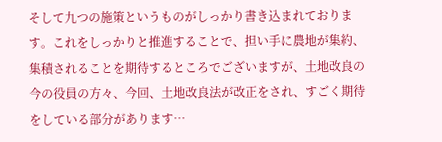そして九つの施策というものがしっかり書き込まれております。これをしっかりと推進することで、担い手に農地が集約、集積されることを期待するところでございますが、土地改良の今の役員の方々、今回、土地改良法が改正をされ、すごく期待をしている部分があります…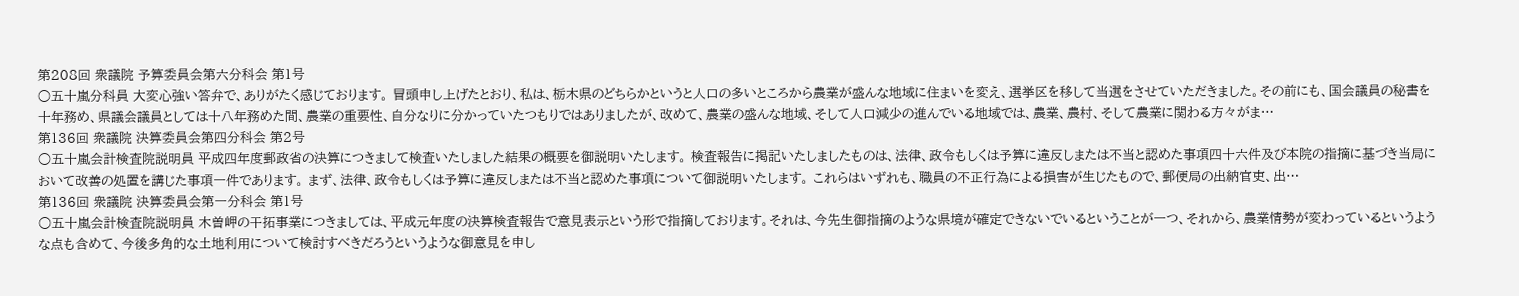第208回 衆議院 予算委員会第六分科会 第1号
○五十嵐分科員 大変心強い答弁で、ありがたく感じております。 冒頭申し上げたとおり、私は、栃木県のどちらかというと人口の多いところから農業が盛んな地域に住まいを変え、選挙区を移して当選をさせていただきました。その前にも、国会議員の秘書を十年務め、県議会議員としては十八年務めた間、農業の重要性、自分なりに分かっていたつもりではありましたが、改めて、農業の盛んな地域、そして人口減少の進んでいる地域では、農業、農村、そして農業に関わる方々がま…
第136回 衆議院 決算委員会第四分科会 第2号
○五十嵐会計検査院説明員 平成四年度郵政省の決算につきまして検査いたしました結果の概要を御説明いたします。 検査報告に掲記いたしましたものは、法律、政令もしくは予算に違反しまたは不当と認めた事項四十六件及び本院の指摘に基づき当局において改善の処置を講じた事項一件であります。 まず、法律、政令もしくは予算に違反しまたは不当と認めた事項について御説明いたします。 これらはいずれも、職員の不正行為による損害が生じたもので、郵便局の出納官吏、出…
第136回 衆議院 決算委員会第一分科会 第1号
○五十嵐会計検査院説明員 木曽岬の干拓事業につきましては、平成元年度の決算検査報告で意見表示という形で指摘しております。それは、今先生御指摘のような県境が確定できないでいるということが一つ、それから、農業情勢が変わっているというような点も含めて、今後多角的な土地利用について検討すべきだろうというような御意見を申し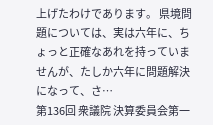上げたわけであります。 県境問題については、実は六年に、ちょっと正確なあれを持っていませんが、たしか六年に問題解決になって、さ…
第136回 衆議院 決算委員会第一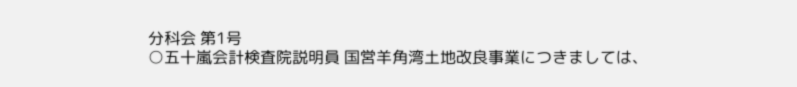分科会 第1号
○五十嵐会計検査院説明員 国営羊角湾土地改良事業につきましては、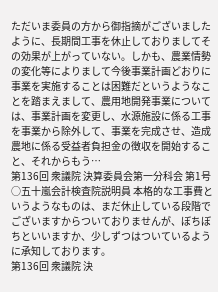ただいま委員の方から御指摘がございましたように、長期間工事を休止しておりましてその効果が上がっていない。しかも、農業情勢の変化等によりまして今後事業計画どおりに事業を実施することは困難だというようなことを踏まえまして、農用地開発事業については、事業計画を変更し、水源施設に係る工事を事業から除外して、事業を完成させ、造成農地に係る受益者負担金の徴収を開始すること、それからもう…
第136回 衆議院 決算委員会第一分科会 第1号
○五十嵐会計検査院説明員 本格的な工事費というようなものは、まだ休止している段階でございますからついておりませんが、ぼちぼちといいますか、少しずつはついているように承知しております。
第136回 衆議院 決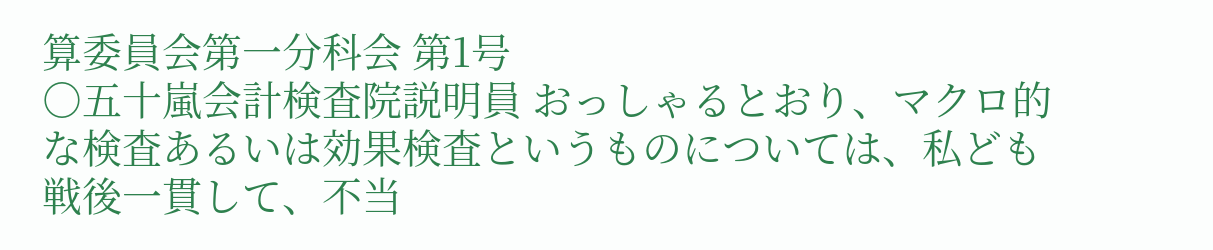算委員会第一分科会 第1号
○五十嵐会計検査院説明員 おっしゃるとおり、マクロ的な検査あるいは効果検査というものについては、私ども戦後一貫して、不当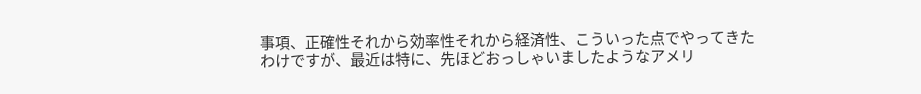事項、正確性それから効率性それから経済性、こういった点でやってきたわけですが、最近は特に、先ほどおっしゃいましたようなアメリ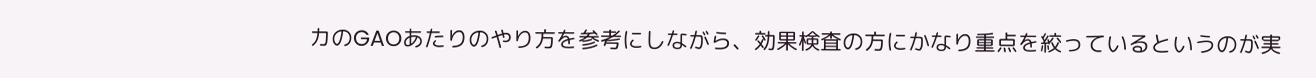カのGAOあたりのやり方を参考にしながら、効果検査の方にかなり重点を絞っているというのが実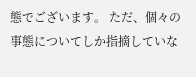態でございます。 ただ、個々の事態についてしか指摘していな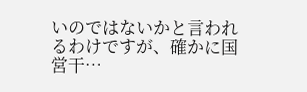いのではないかと言われるわけですが、確かに国営干…